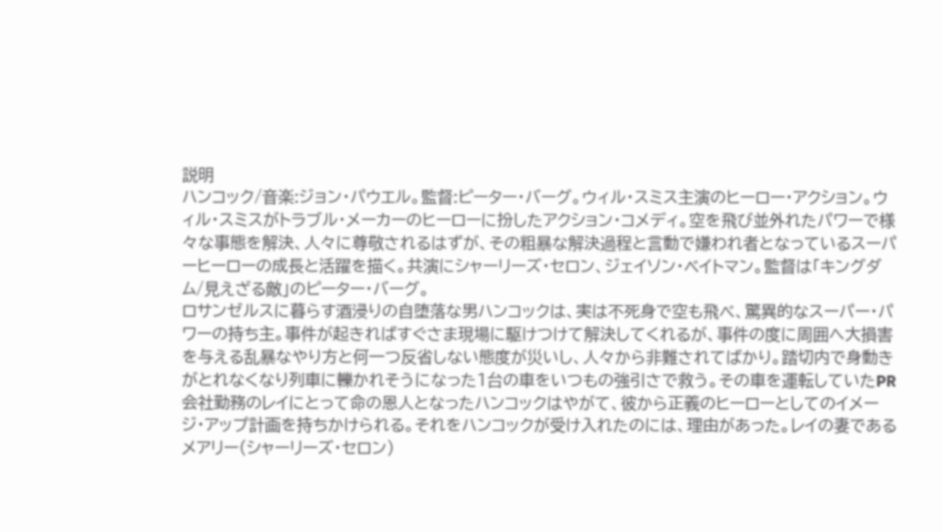説明
ハンコック/音楽:ジョン・パウエル。監督:ピーター・バーグ。ウィル・スミス主演のヒーロー・アクション。ウィル・スミスがトラブル・メーカーのヒーローに扮したアクション・コメディ。空を飛び並外れたパワーで様々な事態を解決、人々に尊敬されるはずが、その粗暴な解決過程と言動で嫌われ者となっているスーパーヒーローの成長と活躍を描く。共演にシャーリーズ・セロン、ジェイソン・ベイトマン。監督は「キングダム/見えざる敵」のピーター・バーグ。
ロサンゼルスに暮らす酒浸りの自堕落な男ハンコックは、実は不死身で空も飛べ、驚異的なスーパー・パワーの持ち主。事件が起きればすぐさま現場に駆けつけて解決してくれるが、事件の度に周囲へ大損害を与える乱暴なやり方と何一つ反省しない態度が災いし、人々から非難されてばかり。踏切内で身動きがとれなくなり列車に轢かれそうになった1台の車をいつもの強引さで救う。その車を運転していたPR会社勤務のレイにとって命の恩人となったハンコックはやがて、彼から正義のヒーローとしてのイメージ・アップ計画を持ちかけられる。それをハンコックが受け入れたのには、理由があった。レイの妻であるメアリー(シャーリーズ・セロン)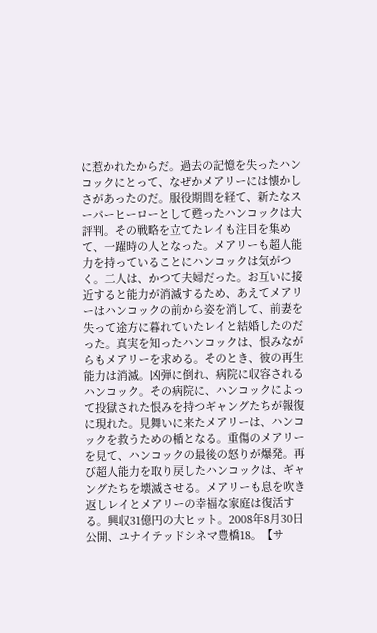に惹かれたからだ。過去の記憶を失ったハンコックにとって、なぜかメアリーには懐かしさがあったのだ。服役期間を経て、新たなスーパーヒーローとして甦ったハンコックは大評判。その戦略を立てたレイも注目を集めて、一躍時の人となった。メアリーも超人能力を持っていることにハンコックは気がつく。二人は、かつて夫婦だった。お互いに接近すると能力が消滅するため、あえてメアリーはハンコックの前から姿を消して、前妻を失って途方に暮れていたレイと結婚したのだった。真実を知ったハンコックは、恨みながらもメアリーを求める。そのとき、彼の再生能力は消滅。凶弾に倒れ、病院に収容されるハンコック。その病院に、ハンコックによって投獄された恨みを持つギャングたちが報復に現れた。見舞いに来たメアリーは、ハンコックを救うための楯となる。重傷のメアリーを見て、ハンコックの最後の怒りが爆発。再び超人能力を取り戻したハンコックは、ギャングたちを壊滅させる。メアリーも息を吹き返しレイとメアリーの幸福な家庭は復活する。興収31億円の大ヒット。2008年8月30日公開、ユナイテッドシネマ豊橋18。【サ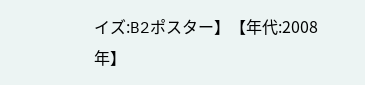イズ:B2ポスター】【年代:2008年】